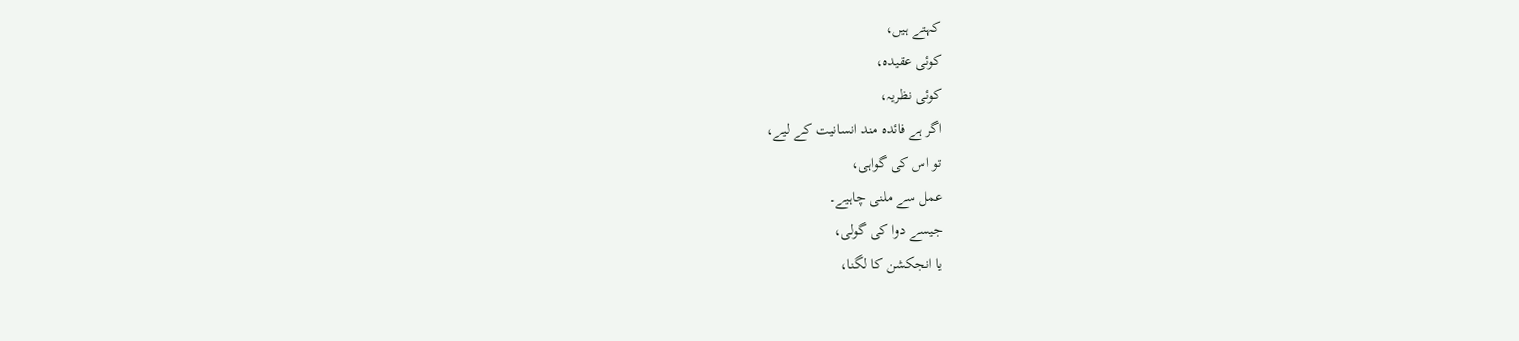کہتے ہیں،
کوئی عقیدہ،
کوئی نظریہ،
اگر ہے فائدہ مند انسانیت کے لیے،
تو اس کی گواہی،
عمل سے ملنی چاہیے۔
جیسے دوا کی گولی،
یا انجکشن کا لگنا،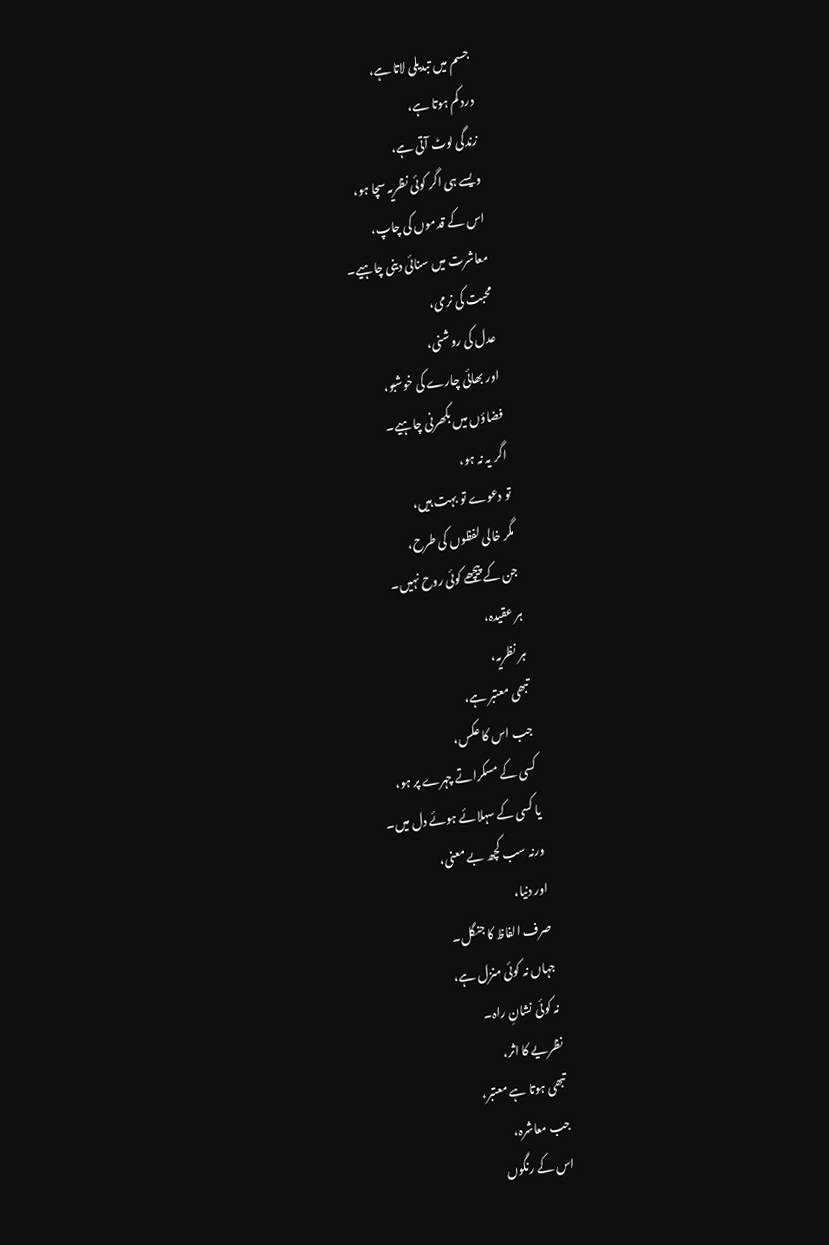جسم میں تبدیلی لاتا ہے،
درد کم ہوتا ہے،
زندگی لوٹ آتی ہے،
ویسے ہی اگر کوئی نظریہ سچا ہو،
اس کے قدموں کی چاپ،
معاشرت میں سنائی دینی چاہیے۔
محبت کی نرمی،
عدل کی روشنی،
اور بھائی چارے کی خوشبو،
فضاؤں میں بکھرنی چاہیے۔
اگر یہ نہ ہو،
تو دعوے تو بہت ہیں،
مگر خالی لفظوں کی طرح،
جن کے پیچھے کوئی روح نہیں۔
ہر عقیدہ،
ہر نظریہ،
تبھی معتبر ہے،
جب اس کا عکس،
کسی کے مسکراتے چہرے پر ہو،
یا کسی کے سہلائے ہوئے دل میں۔
ورنہ سب کچھ بے معنی،
اور دنیا،
صرف الفاظ کا جنگل۔
جہاں نہ کوئی منزل ہے،
نہ کوئی نشانِ راہ۔
نظریے کا اثر،
تبھی ہوتا ہے معتبر،
جب معاشرہ،
اس کے رنگوں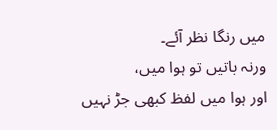میں رنگا نظر آئے۔
ورنہ باتیں تو ہوا میں،
اور ہوا میں لفظ کبھی جڑ نہیں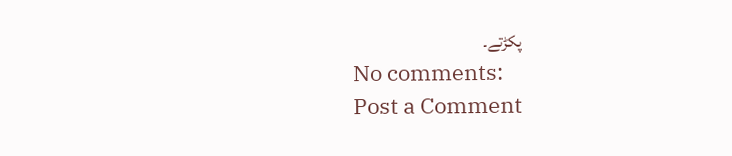پکڑتے۔
No comments:
Post a Comment